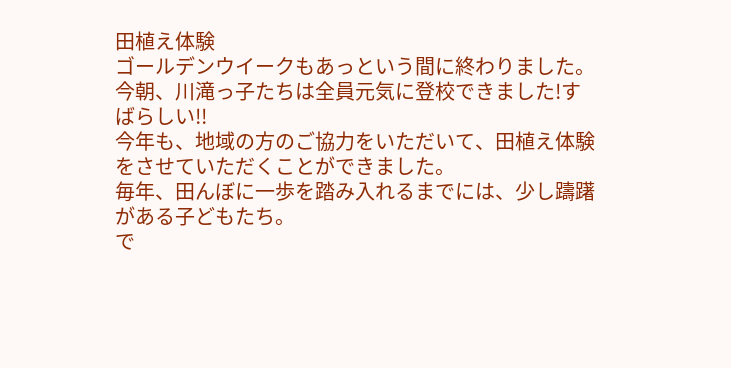田植え体験
ゴールデンウイークもあっという間に終わりました。
今朝、川滝っ子たちは全員元気に登校できました!すばらしい!!
今年も、地域の方のご協力をいただいて、田植え体験をさせていただくことができました。
毎年、田んぼに一歩を踏み入れるまでには、少し躊躇がある子どもたち。
で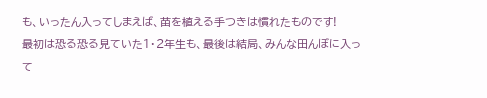も、いったん入ってしまえば、苗を植える手つきは慣れたものです!
最初は恐る恐る見ていた1・2年生も、最後は結局、みんな田んぼに入って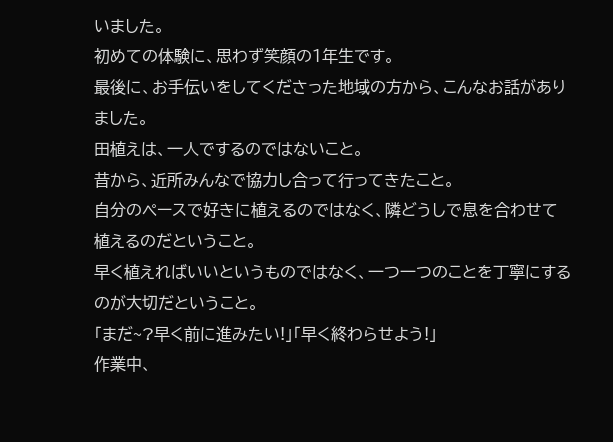いました。
初めての体験に、思わず笑顔の1年生です。
最後に、お手伝いをしてくださった地域の方から、こんなお話がありました。
田植えは、一人でするのではないこと。
昔から、近所みんなで協力し合って行ってきたこと。
自分のペースで好きに植えるのではなく、隣どうしで息を合わせて植えるのだということ。
早く植えればいいというものではなく、一つ一つのことを丁寧にするのが大切だということ。
「まだ~?早く前に進みたい!」「早く終わらせよう!」
作業中、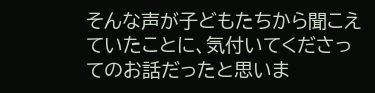そんな声が子どもたちから聞こえていたことに、気付いてくださってのお話だったと思いま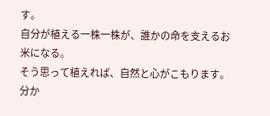す。
自分が植える一株一株が、誰かの命を支えるお米になる。
そう思って植えれば、自然と心がこもります。
分か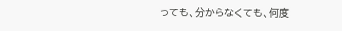っても、分からなくても、何度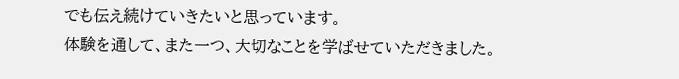でも伝え続けていきたいと思っています。
体験を通して、また一つ、大切なことを学ばせていただきました。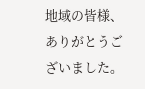地域の皆様、ありがとうございました。